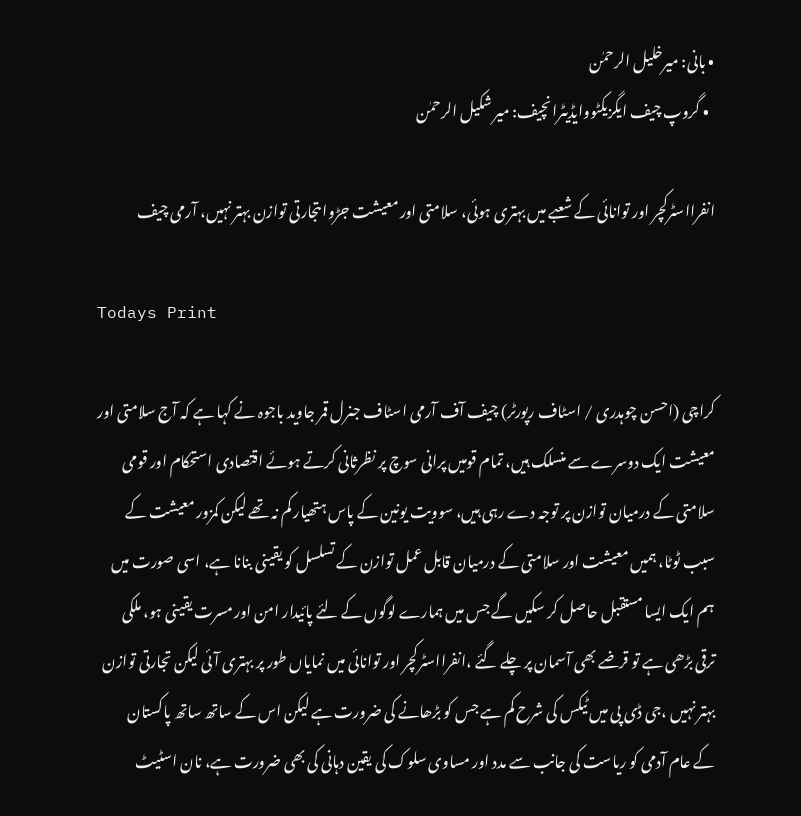• بانی: میرخلیل الرحمٰن
  • گروپ چیف ایگزیکٹووایڈیٹرانچیف: میر شکیل الرحمٰن

انفرااسٹرکچر اور توانائی کے شعبے میں بہتری ہوئی، سلامتی اور معیشت جڑواںتجارتی توازن بہتر نہیں، آرمی چیف

Todays Print

کراچی (احسن چوہدری / اسٹاف رپورٹر) چیف آف آرمی اسٹاف جنرل قمر جاوید باجوہ نے کہا ہے کہ آج سلامتی اور معیشت ایک دوسرے سے منسلک ہیں، تمام قومیں پرانی سوچ پر نظرثانی کرتے ہوئے اقتصادی استحکام اور قومی سلامتی کے درمیان توازن پر توجہ دے رہی ہیں، سوویت یونین کے پاس ہتھیار کم نہ تھے لیکن کمزور معیشت کے سبب ٹوٹا، ہمیں معیشت اور سلامتی کے درمیان قابل عمل توازن کے تسلسل کو یقینی بنانا ہے، اسی صورت میں ہم ایک ایسا مستقبل حاصل کر سکیں گے جس میں ہمارے لوگوں کے لئے پائیدار امن اور مسرت یقینی ہو، ملکی ترقی بڑھی ہے تو قرضے بھی آسمان پر چلے گئے ،انفرااسٹرکچر اور توانائی میں نمایاں طور پر بہتری آئی لیکن تجارتی توازن بہتر نہیں ،جی ڈی پی میں ٹیکس کی شرح کم ہے جس کو بڑھانے کی ضرورت ہے لیکن اس کے ساتھ ساتھ پاکستان کے عام آدمی کو ریاست کی جانب سے مدد اور مساوی سلوک کی یقین دہانی کی بھی ضرورت ہے، نان اسٹیٹ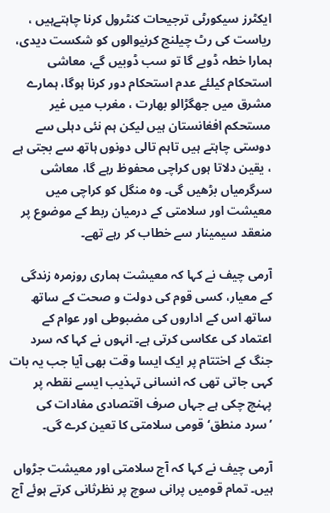ایکٹرز سیکورٹی ترجیحات کنٹرول کرنا چاہتےہیں ، ریاست کی رٹ چیلنج کرنیوالوں کو شکست دیدی، ہمارا خطہ ڈوبے گا تو سب ڈوبیں گے، معاشی استحکام کیلئے عدم استحکام دور کرنا ہوگا، ہمارے مشرق میں جھگڑالو بھارت ، مغرب میں غیر مستحکم افغانستان ہیں لیکن ہم نئی دہلی سے دوستی چاہتے ہیں تاہم تالی دونوں ہاتھ سے بجتی ہے ، یقین دلاتا ہوں کراچی محفوظ رہے گا، معاشی سرگرمیاں بڑھیں گی۔ وہ منگل کو کراچی میں معیشت اور سلامتی کے درمیان ربط کے موضوع پر منعقد سیمینار سے خطاب کر رہے تھے۔

آرمی چیف نے کہا کہ معیشت ہماری روزمرہ زندگی کے معیار، کسی قوم کی دولت و صحت کے ساتھ ساتھ اس کے اداروں کی مضبوطی اور عوام کے اعتماد کی عکاسی کرتی ہے۔ انہوں نے کہا کہ سرد جنگ کے اختتام پر ایک ایسا وقت بھی آیا جب یہ بات کہی جاتی تھی کہ انسانی تہذیب ایسے نقطہ پر پہنچ چکی ہے جہاں صرف اقتصادی مفادات کی ’سرد منطق‘ قومی سلامتی کا تعین کرے گی۔

آرمی چیف نے کہا کہ آج سلامتی اور معیشت جڑواں ہیں۔ تمام قومیں پرانی سوچ پر نظرثانی کرتے ہوئے آج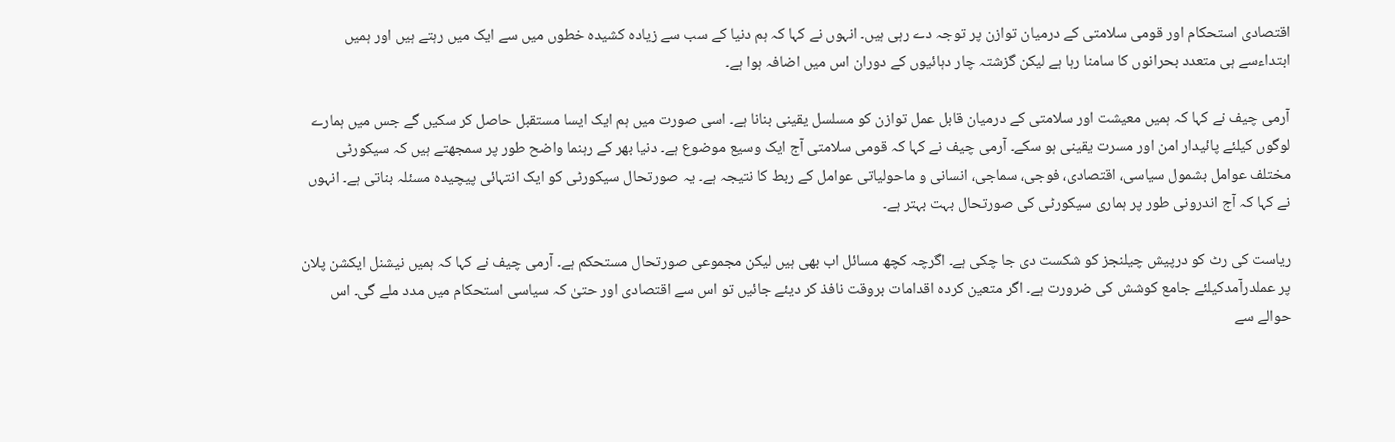اقتصادی استحکام اور قومی سلامتی کے درمیان توازن پر توجہ دے رہی ہیں۔ انہوں نے کہا کہ ہم دنیا کے سب سے زیادہ کشیدہ خطوں میں سے ایک میں رہتے ہیں اور ہمیں ابتداءسے ہی متعدد بحرانوں کا سامنا رہا ہے لیکن گزشتہ چار دہائیوں کے دوران اس میں اضافہ ہوا ہے۔

آرمی چیف نے کہا کہ ہمیں معیشت اور سلامتی کے درمیان قابل عمل توازن کو مسلسل یقینی بنانا ہے۔ اسی صورت میں ہم ایک ایسا مستقبل حاصل کر سکیں گے جس میں ہمارے لوگوں کیلئے پائیدار امن اور مسرت یقینی ہو سکے۔ آرمی چیف نے کہا کہ قومی سلامتی آج ایک وسیع موضوع ہے۔ دنیا بھر کے رہنما واضح طور پر سمجھتے ہیں کہ سیکورٹی مختلف عوامل بشمول سیاسی، اقتصادی، فوجی، سماجی، انسانی و ماحولیاتی عوامل کے ربط کا نتیجہ ہے۔ یہ صورتحال سیکورٹی کو ایک انتہائی پیچیدہ مسئلہ بناتی ہے۔ انہوں نے کہا کہ آج اندرونی طور پر ہماری سیکورٹی کی صورتحال بہت بہتر ہے۔

ریاست کی رٹ کو درپیش چیلنجز کو شکست دی جا چکی ہے۔ اگرچہ کچھ مسائل اب بھی ہیں لیکن مجموعی صورتحال مستحکم ہے۔ آرمی چیف نے کہا کہ ہمیں نیشنل ایکشن پلان پر عملدرآمدکیلئے جامع کوشش کی ضرورت ہے۔ اگر متعین کردہ اقدامات بروقت نافذ کر دیئے جائیں تو اس سے اقتصادی اور حتیٰ کہ سیاسی استحکام میں مدد ملے گی۔ اس حوالے سے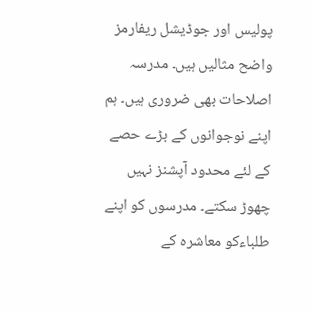پولیس اور جوڈیشل ریفارمز واضح مثالیں ہیں۔ مدرسہ اصلاحات بھی ضروری ہیں۔ ہم اپنے نوجوانوں کے بڑے حصے کے لئے محدود آپشنز نہیں چھوڑ سکتے۔ مدرسوں کو اپنے طلباءکو معاشرہ کے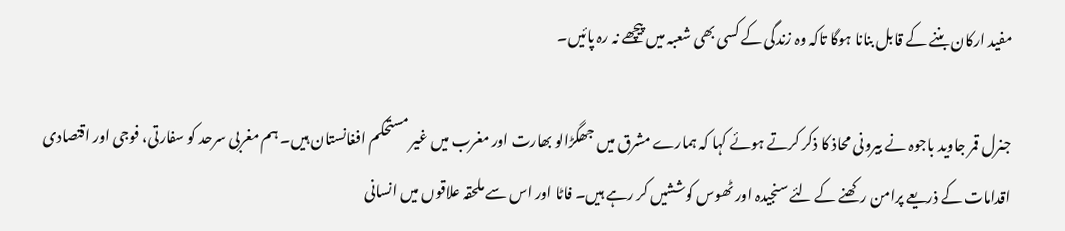مفید ارکان بننے کے قابل بنانا ہوگا تاکہ وہ زندگی کے کسی بھی شعبہ میں پیچھے نہ رہ پائیں۔

جنرل قمر جاوید باجوہ نے بیرونی محاذ کا ذکر کرتے ہوئے کہا کہ ہمارے مشرق میں جھگڑالو بھارت اور مغرب میں غیر مستحکم افغانستان ہیں۔ ہم مغربی سرحد کو سفارتی، فوجی اور اقتصادی اقدامات کے ذریعے پرامن رکھنے کے لئے سنجیدہ اور ٹھوس کوششیں کر رہے ہیں۔ فاٹا اور اس سے ملحقہ علاقوں میں انسانی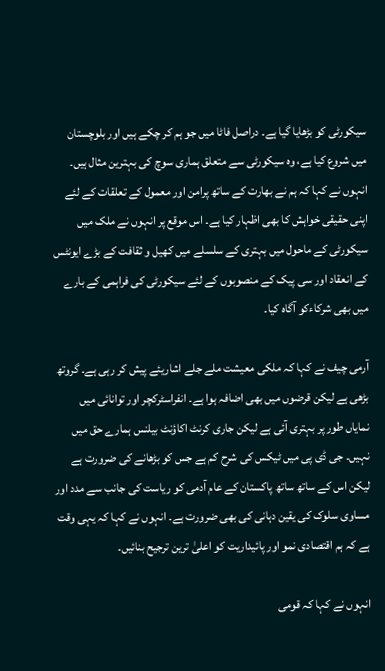سیکورٹی کو بڑھایا گیا ہے۔ دراصل فاٹا میں جو ہم کر چکے ہیں اور بلوچستان میں شروع کیا ہے، وہ سیکورٹی سے متعلق ہماری سوچ کی بہترین مثال ہیں۔ انہوں نے کہا کہ ہم نے بھارت کے ساتھ پرامن اور معمول کے تعلقات کے لئے اپنی حقیقی خواہش کا بھی اظہار کیا ہے۔ اس موقع پر انہوں نے ملک میں سیکورٹی کے ماحول میں بہتری کے سلسلے میں کھیل و ثقافت کے بڑے ایونٹس کے انعقاد اور سی پیک کے منصوبوں کے لئے سیکورٹی کی فراہمی کے بارے میں بھی شرکاءکو آگاہ کیا۔

آرمی چیف نے کہا کہ ملکی معیشت ملے جلے اشاریئے پیش کر رہی ہے۔ گروتھ بڑھی ہے لیکن قرضوں میں بھی اضافہ ہوا ہے۔ انفراسٹرکچر اور توانائی میں نمایاں طور پر بہتری آئی ہے لیکن جاری کرنٹ اکاؤنٹ بیلنس ہمارے حق میں نہیں۔ جی ڈی پی میں ٹیکس کی شرح کم ہے جس کو بڑھانے کی ضرورت ہے لیکن اس کے ساتھ ساتھ پاکستان کے عام آدمی کو ریاست کی جانب سے مدد اور مساوی سلوک کی یقین دہانی کی بھی ضرورت ہے۔ انہوں نے کہا کہ یہی وقت ہے کہ ہم اقتصادی نمو اور پائیداریت کو اعلیٰ ترین ترجیح بنائیں۔

انہوں نے کہا کہ قومی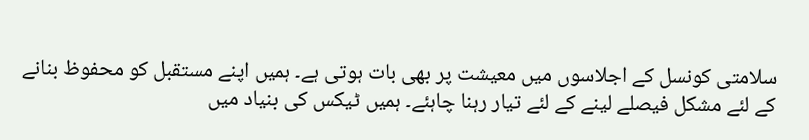سلامتی کونسل کے اجلاسوں میں معیشت پر بھی بات ہوتی ہے۔ ہمیں اپنے مستقبل کو محفوظ بنانے کے لئے مشکل فیصلے لینے کے لئے تیار رہنا چاہئے۔ ہمیں ٹیکس کی بنیاد میں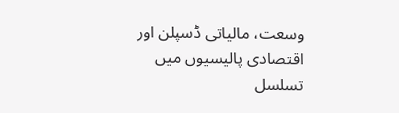وسعت، مالیاتی ڈسپلن اور اقتصادی پالیسیوں میں تسلسل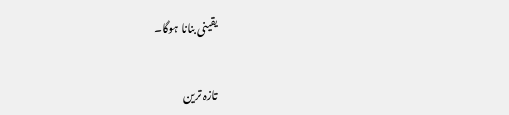یقینی بنانا ہوگا۔

تازہ ترین